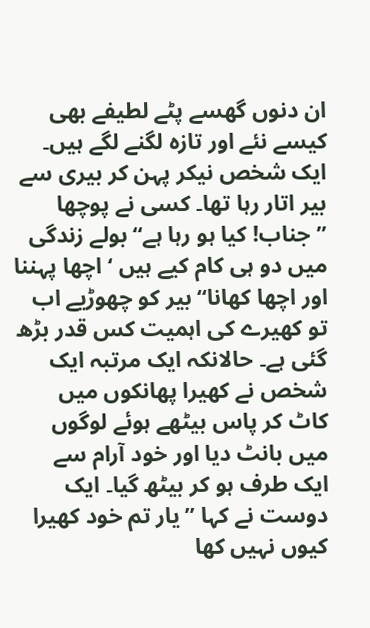ان دنوں گھسے پٹے لطیفے بھی کیسے نئے اور تازہ لگنے لگے ہیں۔ ایک شخص نیکر پہن کر بیری سے بیر اتار رہا تھا۔ کسی نے پوچھا ’’جناب! کیا ہو رہا ہے‘‘ بولے زندگی میں دو ہی کام کیے ہیں ‘ اچھا پہننا اور اچھا کھانا‘‘ بیر کو چھوڑیے اب تو کھیرے کی اہمیت کس قدر بڑھ گئی ہے۔ حالانکہ ایک مرتبہ ایک شخص نے کھیرا پھانکوں میں کاٹ کر پاس بیٹھے ہوئے لوگوں میں بانٹ دیا اور خود آرام سے ایک طرف ہو کر بیٹھ گیا۔ ایک دوست نے کہا ’’یار تم خود کھیرا کیوں نہیں کھا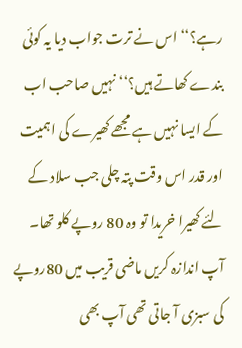رہے؟‘‘ اس نے ترت جواب دیا یہ کوئی بندے کھاتے ہیں؟‘‘ نہیں صاحب اب کے ایسا نہیں ہے مجھے کھیرے کی اہمیت اور قدر اس وقت پتہ چلی جب سلاد کے لئے کھیرا خریدا تو وہ 80 روپے کلو تھا۔ آپ اندازہ کریں ماضی قریب میں 80روپے کی سبزی آ جاتی تھی آپ بھی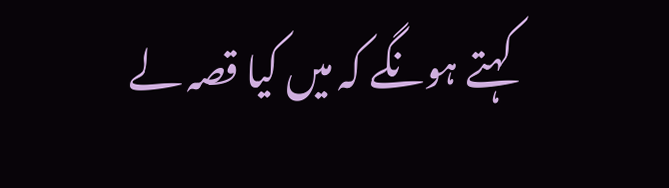کہتے ہونگے کہ میں کیا قصہ لے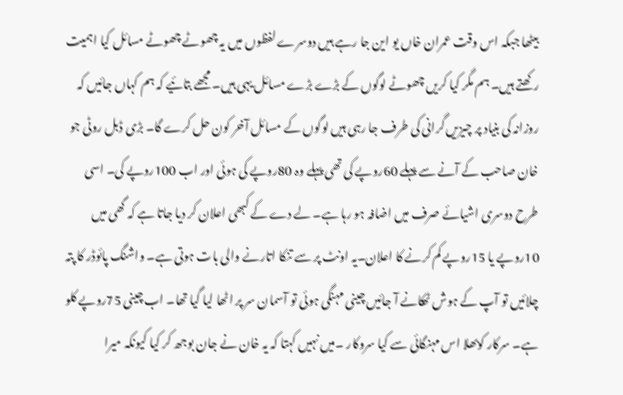بیٹھا جبکہ اس وقت عمران خاں یو این جا رہے ہیں دوسرے لفظوں میں یہ چھوٹے چھوٹے مسائل کیا اہمیت رکھتے ہیں۔ ہم مگر کیا کریں چھوٹے لوگوں کے بڑے بڑے مسائل یہی ہیں۔ مجھے بتائیے کہ ہم کہاں جائیں کہ روزانہ کی بنیاد پر چیزیں گرانی کی طرف جا رہی ہیں لوگوں کے مسائل آخر کون حل کرے گا۔ بڑی ڈبل روٹی جو خان صاحب کے آنے سے پہلے 60روپے کی تھی پہلے وہ 80روپے کی ہوئی اور اب 100روپے کی۔ اسی طرح دوسری اشیائے صرف میں اضافہ ہو رہا ہے۔ لے دے کے کبھی اعلان کر دیا جاتا ہے کہ گھی میں 10روپے یا 15روپے کم کرنے کا اعلان۔یہ اونٹ پر سے تنکا اتارنے والی بات ہوتی ہے۔ واشنگ پائوڈر کا پتہ چلائیں تو آپ کے ہوش ٹھکانے آ جائیں چینی مہنگی ہوئی تو آسمان سر پر اٹھا لیا گیا تھا۔ اب چینی 75روپے کلو ہے۔ سرکار کوبھلا اس مہنگائی سے کیا سروکار ۔میں نہیں کہتا کہ یہ خان نے جان بوجھ کر کیا کیونکہ میرا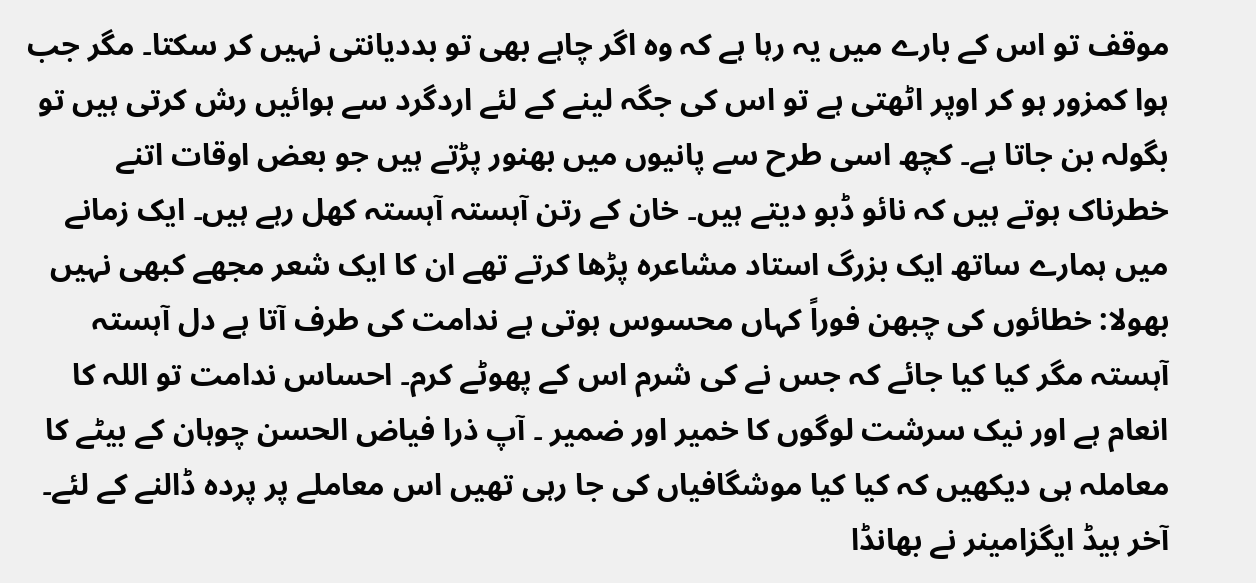موقف تو اس کے بارے میں یہ رہا ہے کہ وہ اگر چاہے بھی تو بددیانتی نہیں کر سکتا۔ مگر جب ہوا کمزور ہو کر اوپر اٹھتی ہے تو اس کی جگہ لینے کے لئے اردگرد سے ہوائیں رش کرتی ہیں تو بگولہ بن جاتا ہے۔ کچھ اسی طرح سے پانیوں میں بھنور پڑتے ہیں جو بعض اوقات اتنے خطرناک ہوتے ہیں کہ نائو ڈبو دیتے ہیں۔ خان کے رتن آہستہ آہستہ کھل رہے ہیں۔ ایک زمانے میں ہمارے ساتھ ایک بزرگ استاد مشاعرہ پڑھا کرتے تھے ان کا ایک شعر مجھے کبھی نہیں بھولا: خطائوں کی چبھن فوراً کہاں محسوس ہوتی ہے ندامت کی طرف آتا ہے دل آہستہ آہستہ مگر کیا کیا جائے کہ جس نے کی شرم اس کے پھوٹے کرم۔ احساس ندامت تو اللہ کا انعام ہے اور نیک سرشت لوگوں کا خمیر اور ضمیر ۔ آپ ذرا فیاض الحسن چوہان کے بیٹے کا معاملہ ہی دیکھیں کہ کیا کیا موشگافیاں کی جا رہی تھیں اس معاملے پر پردہ ڈالنے کے لئے۔ آخر ہیڈ ایگزامینر نے بھانڈا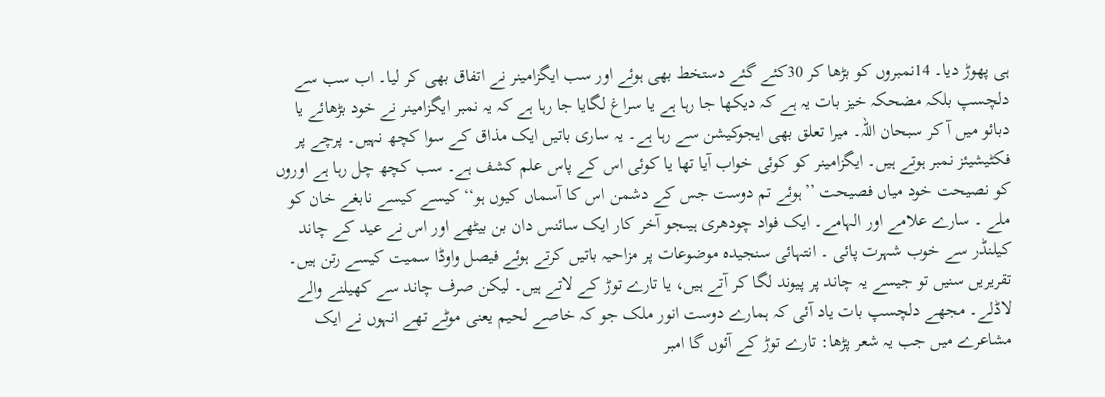ہی پھوڑ دیا۔ 14نمبروں کو بڑھا کر 30کئے گئے دستخط بھی ہوئے اور سب ایگزامینر نے اتفاق بھی کر لیا۔ اب سب سے دلچسپ بلکہ مضحکہ خیز بات یہ ہے کہ دیکھا جا رہا ہے یا سراغ لگایا جا رہا ہے کہ یہ نمبر ایگزامینر نے خود بڑھائے یا دبائو میں آ کر سبحان اللہ۔ میرا تعلق بھی ایجوکیشن سے رہا ہے۔ یہ ساری باتیں ایک مذاق کے سوا کچھ نہیں۔ پرچے پر فکٹیشیئز نمبر ہوتے ہیں۔ ایگزامینر کو کوئی خواب آیا تھا یا کوئی اس کے پاس علم کشف ہے۔ سب کچھ چل رہا ہے اوروں کو نصیحت خود میاں فصیحت ’’ہوئے تم دوست جس کے دشمن اس کا آسماں کیوں ہو‘‘ کیسے کیسے نابغے خان کو ملے ۔ سارے علامے اور الہامے۔ ایک فواد چودھری ہیںجو آخر کار ایک سائنس دان بن بیٹھے اور اس نے عید کے چاند کیلنڈر سے خوب شہرت پائی ۔ انتہائی سنجیدہ موضوعات پر مزاحیہ باتیں کرتے ہوئے فیصل واوڈا سمیت کیسے رتن ہیں۔ تقریریں سنیں تو جیسے یہ چاند پر پیوند لگا کر آتے ہیں، یا تارے توڑ کے لاتے ہیں۔ لیکن صرف چاند سے کھیلنے والے لاڈلے۔ مجھے دلچسپ بات یاد آئی کہ ہمارے دوست انور ملک جو کہ خاصے لحیم یعنی موٹے تھے انہوں نے ایک مشاعرے میں جب یہ شعر پڑھا: تارے توڑ کے آئوں گا امبر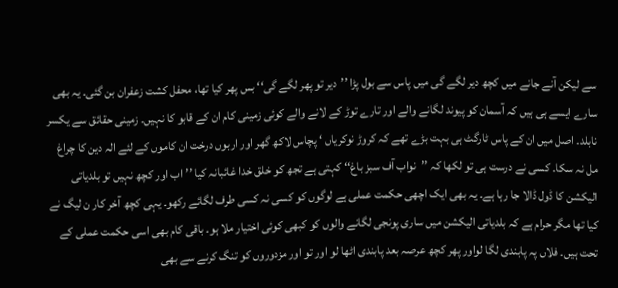سے لیکن آنے جانے میں کچھ دیر لگے گی میں پاس سے بول پڑا ’’دیر تو پھر لگے گی‘‘ بس پھر کیا تھا، محفل کشت زعفران بن گئی۔ یہ بھی سارے ایسے ہی ہیں کہ آسمان کو پیوند لگانے والے اور تارے توڑ کے لانے والے کوئی زمینی کام ان کے قابو کا نہیں۔ زمینی حقائق سے یکسر نابلد۔ اصل میں ان کے پاس ٹارگٹ ہی بہت بڑے تھے کہ کروڑ نوکریاں ‘ پچاس لاکھ گھر اور اربوں درخت ان کاموں کے لئے الہ دین کا چراغ مل نہ سکا۔ کسی نے درست ہی تو لکھا کہ ’’نواب آف سبز باغ‘‘ کہتی ہے تجھ کو خلق خدا غائبانہ کیا ’’اب اور کچھ نہیں تو بلدیاتی الیکشن کا ڈول ڈالا جا رہا ہے۔ یہ بھی ایک اچھی حکمت عملی ہے لوگوں کو کسی نہ کسی طرف لگائے رکھو۔ یہی کچھ آخر کار ن لیگ نے کیا تھا مگر حرام ہے کہ بلدیاتی الیکشن میں ساری پونجی لگانے والوں کو کبھی کوئی اختیار ملا ہو۔ باقی کام بھی اسی حکمت عملی کے تحت ہیں۔ فلاں پہ پابندی لگا لواور پھر کچھ عرصہ بعد پابندی اٹھا لو اور تو اور مزدوروں کو تنگ کرنے سے بھی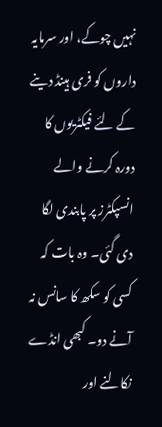نہیں چوکے، اور سرمایہ داروں کو فری ہینڈ دینے کے لئے فیکٹریوں کا دورہ کرنے والے انسپکٹرز پر پابندی لگا دی گئی۔ وہ بات کہ کسی کو سکھ کا سانس نہ آنے دو۔ کبھی انڈے نکالنے اور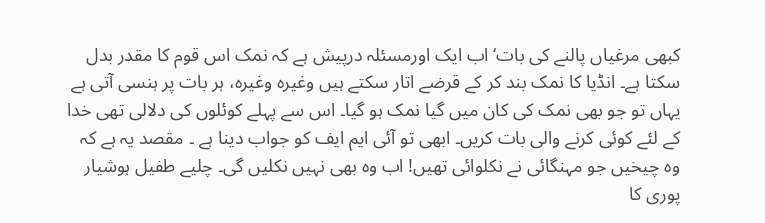کبھی مرغیاں پالنے کی بات‘ اب ایک اورمسئلہ درپیش ہے کہ نمک اس قوم کا مقدر بدل سکتا ہے۔ انڈیا کا نمک بند کر کے قرضے اتار سکتے ہیں وغیرہ وغیرہ، ہر بات پر ہنسی آتی ہے یہاں تو جو بھی نمک کی کان میں گیا نمک ہو گیا۔ اس سے پہلے کوئلوں کی دلالی تھی خدا کے لئے کوئی کرنے والی بات کریں۔ ابھی تو آئی ایم ایف کو جواب دینا ہے ۔ مقصد یہ ہے کہ وہ چیخیں جو مہنگائی نے نکلوائی تھیں! اب وہ بھی نہیں نکلیں گی۔ چلیے طفیل ہوشیار پوری کا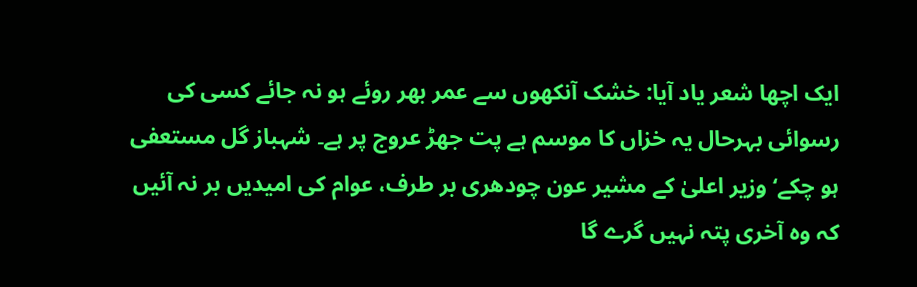ایک اچھا شعر یاد آیا: خشک آنکھوں سے عمر بھر روئے ہو نہ جائے کسی کی رسوائی بہرحال یہ خزاں کا موسم ہے پت جھڑ عروج پر ہے۔ شہباز گل مستعفی ہو چکے‘ وزیر اعلیٰ کے مشیر عون چودھری بر طرف، عوام کی امیدیں بر نہ آئیں کہ وہ آخری پتہ نہیں گرے گا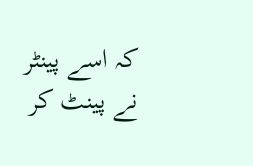کہ اسے پینٹر نے پینٹ کر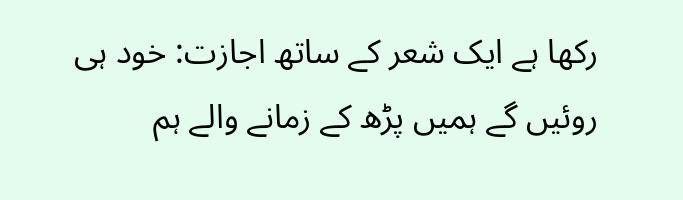رکھا ہے ایک شعر کے ساتھ اجازت: خود ہی روئیں گے ہمیں پڑھ کے زمانے والے ہم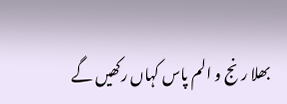بھلا رنج و الم پاس کہاں رکھیں گے